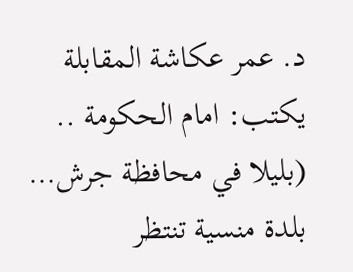د. عمر عكاشة المقابلة يكتب: امام الحكومة .. (بليلا في محافظة جرش… بلدة منسية تنتظر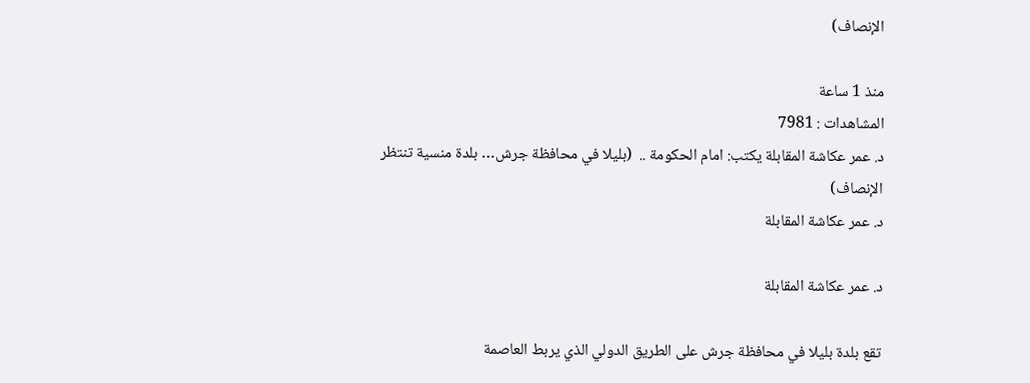الإنصاف)

منذ 1 ساعة
المشاهدات : 7981
د. عمر عكاشة المقابلة يكتب: امام الحكومة ..  (بليلا في محافظة جرش… بلدة منسية تنتظر الإنصاف)
د. عمر عكاشة المقابلة

د. عمر عكاشة المقابلة

تقع بلدة بليلا في محافظة جرش على الطريق الدولي الذي يربط العاصمة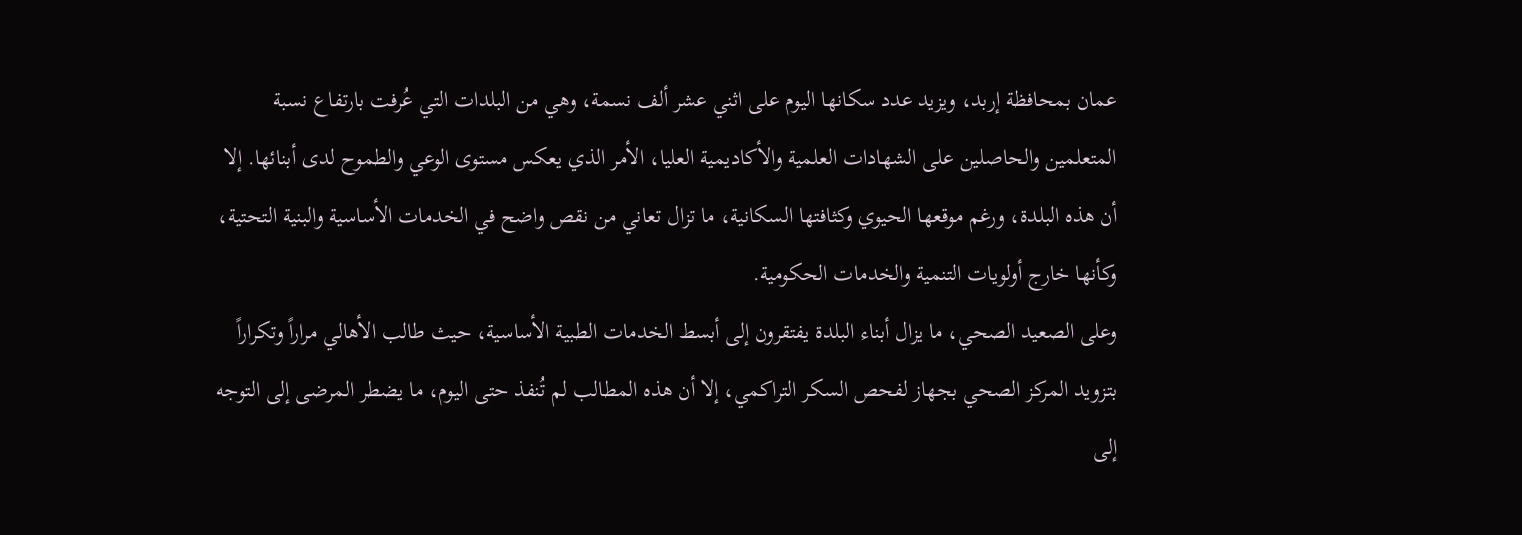عمان بمحافظة إربد، ويزيد عدد سكانها اليوم على اثني عشر ألف نسمة، وهي من البلدات التي عُرفت بارتفاع نسبة المتعلمين والحاصلين على الشهادات العلمية والأكاديمية العليا، الأمر الذي يعكس مستوى الوعي والطموح لدى أبنائها. إلا أن هذه البلدة، ورغم موقعها الحيوي وكثافتها السكانية، ما تزال تعاني من نقص واضح في الخدمات الأساسية والبنية التحتية، وكأنها خارج أولويات التنمية والخدمات الحكومية.
وعلى الصعيد الصحي، ما يزال أبناء البلدة يفتقرون إلى أبسط الخدمات الطبية الأساسية، حيث طالب الأهالي مراراً وتكراراً بتزويد المركز الصحي بجهاز لفحص السكر التراكمي، إلا أن هذه المطالب لم تُنفذ حتى اليوم، ما يضطر المرضى إلى التوجه إلى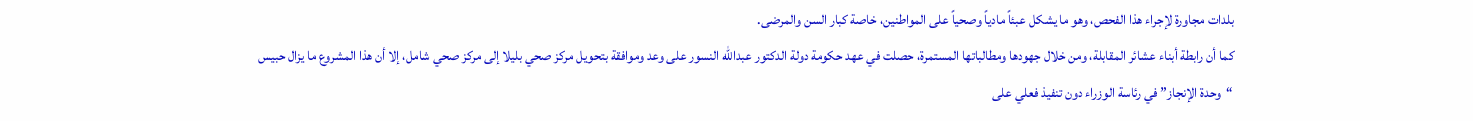بلدات مجاورة لإجراء هذا الفحص، وهو ما يشكل عبئاً مادياً وصحياً على المواطنين، خاصة كبار السن والمرضى.
كما أن رابطة أبناء عشائر المقابلة، ومن خلال جهودها ومطالباتها المستمرة، حصلت في عهد حكومة دولة الدكتور عبدالله النسور على وعد وموافقة بتحويل مركز صحي بليلا إلى مركز صحي شامل، إلا أن هذا المشروع ما يزال حبيس “وحدة الإنجاز” في رئاسة الوزراء دون تنفيذ فعلي على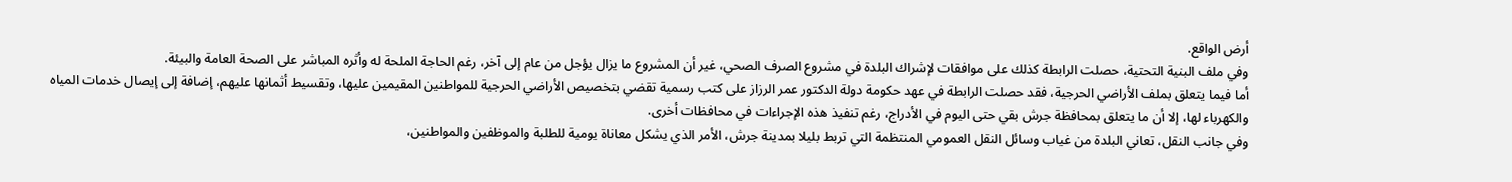أرض الواقع.
وفي ملف البنية التحتية، حصلت الرابطة كذلك على موافقات لإشراك البلدة في مشروع الصرف الصحي، غير أن المشروع ما يزال يؤجل من عام إلى آخر، رغم الحاجة الملحة له وأثره المباشر على الصحة العامة والبيئة.
أما فيما يتعلق بملف الأراضي الحرجية، فقد حصلت الرابطة في عهد حكومة دولة الدكتور عمر الرزاز على كتب رسمية تقضي بتخصيص الأراضي الحرجية للمواطنين المقيمين عليها، وتقسيط أثمانها عليهم، إضافة إلى إيصال خدمات المياه والكهرباء لها، إلا أن ما يتعلق بمحافظة جرش بقي حتى اليوم في الأدراج، رغم تنفيذ هذه الإجراءات في محافظات أخرى.
وفي جانب النقل، تعاني البلدة من غياب وسائل النقل العمومي المنتظمة التي تربط بليلا بمدينة جرش، الأمر الذي يشكل معاناة يومية للطلبة والموظفين والمواطنين،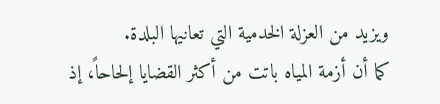ويزيد من العزلة الخدمية التي تعانيها البلدة.
كما أن أزمة المياه باتت من أكثر القضايا إلحاحاً، إذ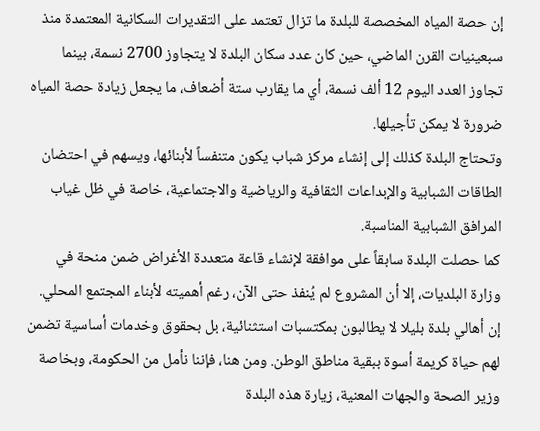إن حصة المياه المخصصة للبلدة ما تزال تعتمد على التقديرات السكانية المعتمدة منذ سبعينيات القرن الماضي، حين كان عدد سكان البلدة لا يتجاوز 2700 نسمة، بينما تجاوز العدد اليوم 12 ألف نسمة، أي ما يقارب ستة أضعاف، ما يجعل زيادة حصة المياه ضرورة لا يمكن تأجيلها.
وتحتاج البلدة كذلك إلى إنشاء مركز شباب يكون متنفساً لأبنائها، ويسهم في احتضان الطاقات الشبابية والإبداعات الثقافية والرياضية والاجتماعية، خاصة في ظل غياب المرافق الشبابية المناسبة.
كما حصلت البلدة سابقاً على موافقة لإنشاء قاعة متعددة الأغراض ضمن منحة في وزارة البلديات، إلا أن المشروع لم يُنفذ حتى الآن، رغم أهميته لأبناء المجتمع المحلي.
إن أهالي بلدة بليلا لا يطالبون بمكتسبات استثنائية، بل بحقوق وخدمات أساسية تضمن لهم حياة كريمة أسوة ببقية مناطق الوطن. ومن هنا، فإننا نأمل من الحكومة، وبخاصة وزير الصحة والجهات المعنية، زيارة هذه البلدة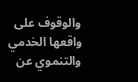والوقوف على واقعها الخدمي والتنموي عن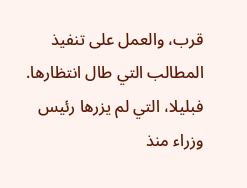قرب، والعمل على تنفيذ المطالب التي طال انتظارها.
فبليلا، التي لم يزرها رئيس وزراء منذ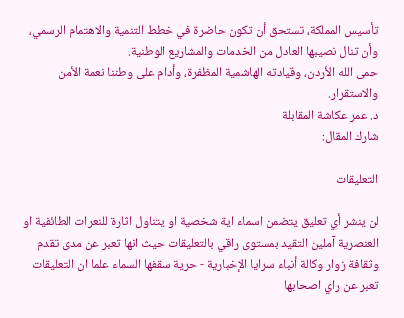تأسيس المملكة، تستحق أن تكون حاضرة في خطط التنمية والاهتمام الرسمي، وأن تنال نصيبها العادل من الخدمات والمشاريع الوطنية.
حمى الله الأردن، وقيادته الهاشمية المظفرة، وأدام على وطننا نعمة الأمن والاستقرار.
د. عمر عكاشة المقابلة
شارك المقال:

التعليقات

لن ينشر أي تعليق يتضمن اسماء اية شخصية او يتناول اثارة للنعرات الطائفية او العنصرية آملين التقيد بمستوى راقي بالتعليقات حيث انها تعبر عن مدى تقدم وثقافة زوار وكالة أنباء سرايا الإخبارية - حرية سقفها السماء علما ان التعليقات تعبر عن راي اصحابها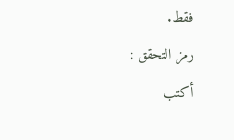فقط.
رمز التحقق :
أكتب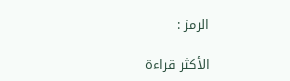الرمز :

الأكثر قراءة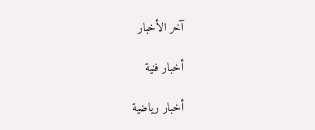آخر الأخبار

أخبار فنية

أخبار رياضية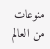منوعات من العالم